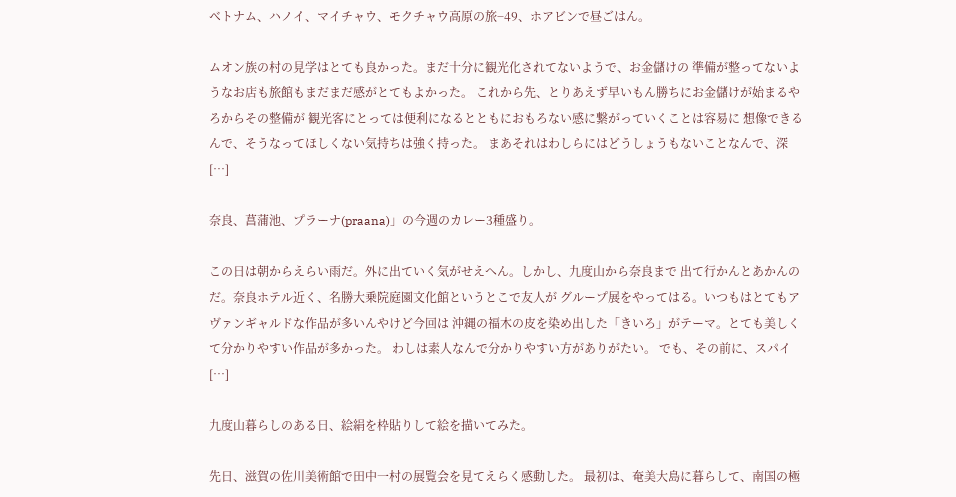ベトナム、ハノイ、マイチャウ、モクチャウ高原の旅−49、ホアビンで昼ごはん。

ムオン族の村の見学はとても良かった。まだ十分に観光化されてないようで、お金儲けの 準備が整ってないようなお店も旅館もまだまだ感がとてもよかった。 これから先、とりあえず早いもん勝ちにお金儲けが始まるやろからその整備が 観光客にとっては便利になるとともにおもろない感に繋がっていくことは容易に 想像できるんで、そうなってほしくない気持ちは強く持った。 まあそれはわしらにはどうしょうもないことなんで、深 […]

奈良、菖蒲池、プラーナ(praana)」の今週のカレー3種盛り。

この日は朝からえらい雨だ。外に出ていく気がせえへん。しかし、九度山から奈良まで 出て行かんとあかんのだ。奈良ホテル近く、名勝大乗院庭園文化館というとこで友人が グループ展をやってはる。いつもはとてもアヴァンギャルドな作品が多いんやけど今回は 沖縄の福木の皮を染め出した「きいろ」がテーマ。とても美しくて分かりやすい作品が多かった。 わしは素人なんで分かりやすい方がありがたい。 でも、その前に、スパイ […]

九度山暮らしのある日、絵絹を枠貼りして絵を描いてみた。

先日、滋賀の佐川美術館で田中一村の展覧会を見てえらく感動した。 最初は、奄美大島に暮らして、南国の極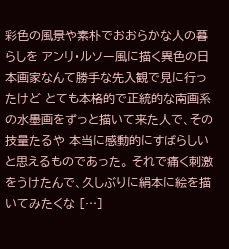彩色の風景や素朴でおおらかな人の暮らしを アンリ・ルソー風に描く異色の日本画家なんて勝手な先入観で見に行ったけど とても本格的で正統的な南画系の水墨画をずっと描いて来た人で、その技量たるや 本当に感動的にすばらしいと思えるものであった。 それで痛く刺激をうけたんで、久しぶりに絹本に絵を描いてみたくな […]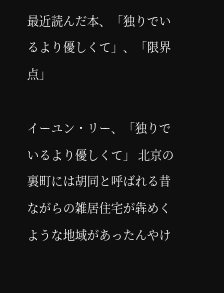最近読んだ本、「独りでいるより優しくて」、「限界点」

イーユン・リー、「独りでいるより優しくて」 北京の裏町には胡同と呼ばれる昔ながらの雑居住宅が犇めくような地域があったんやけ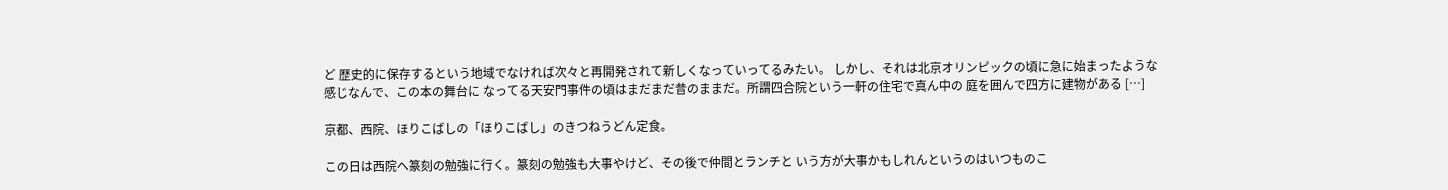ど 歴史的に保存するという地域でなければ次々と再開発されて新しくなっていってるみたい。 しかし、それは北京オリンピックの頃に急に始まったような感じなんで、この本の舞台に なってる天安門事件の頃はまだまだ昔のままだ。所謂四合院という一軒の住宅で真ん中の 庭を囲んで四方に建物がある […]

京都、西院、ほりこばしの「ほりこばし」のきつねうどん定食。

この日は西院へ篆刻の勉強に行く。篆刻の勉強も大事やけど、その後で仲間とランチと いう方が大事かもしれんというのはいつものこ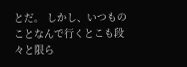とだ。 しかし、いつものことなんで行くとこも段々と限ら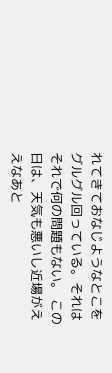れてきておなじようなとこを グルグル回っている。それはそれで何の問題もない。 この日は、天気も悪いし近場がええなあと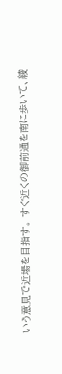いう意見で近場を目指す。 すぐ近くの御前通を南に歩いて、綾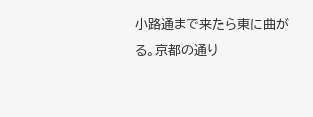小路通まで来たら東に曲がる。京都の通り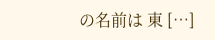の名前は 東 […]